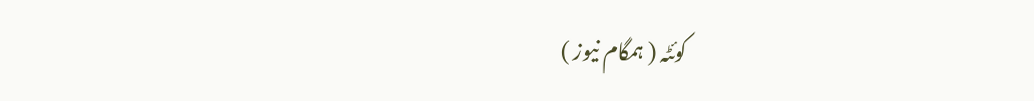کوئٹہ ( ہمگام نیوز )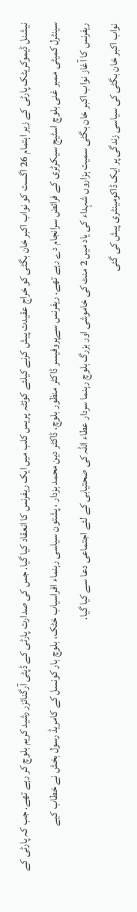نیشنل ڈیموکریٹک پارٹی کے زیر اہتمام 26 اگست کو نواب اکبر خان بگٹی کو خراج عقیدت پیش کرنے کیلئے کوئٹہ پریس کلب میں ایک ریفرنس کا انعقاد کیا گیا. جس کی صدارت پارٹی کے ڈپٹی آرگنائزر رشید کریم بلوچ کر رہے تھے. جب کہ پارٹی کے سینٹرل کمیٹی ممبر غنی بلوچ اسٹیج سیکرٹری کے فرائض سرانجام دے رہے تھے. ریفرنس سےپروفیسر ڈاکٹر منظور بلوچ، ڈاکٹر دین محمد بزدار ، پشتون سیاسی رہنماء افراسیاب خٹک، بلوچ بار کونسل کے کامریڈ رسول بخش نے خطاب کیے
ریفرنس کا آغاز نواب اکبر خان بگٹی سمیت ہزاروں شہداء کی یاد میں 2 منٹ کی خاموشی اور بزرگ بلوچ رہنما سردار عطاء اللہ کی صحتیابی کے لئے اجتماعی دعا سے کیا گیا.
نواب اکبر خان بگٹی کی سیاسی زندگی پر ایک ڈاکومینٹری پیش کی گئی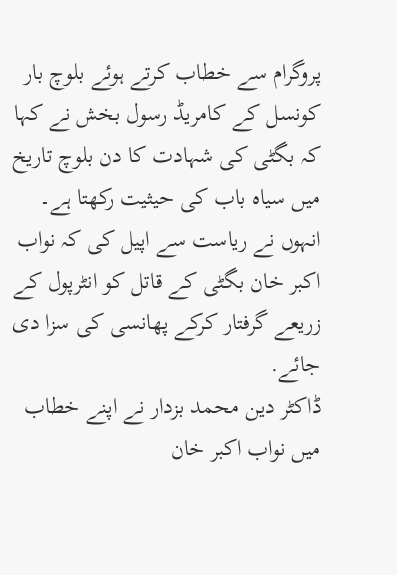پروگرام سے خطاب کرتے ہوئے بلوچ بار کونسل کے کامریڈ رسول بخش نے کہا کہ بگٹی کی شہادت کا دن بلوچ تاریخ میں سیاہ باب کی حیثیت رکھتا ہے۔ انہوں نے ریاست سے اپیل کی کہ نواب اکبر خان بگٹی کے قاتل کو انٹرپول کے زریعے گرفتار کرکے پھانسی کی سزا دی جائے.
ڈاکٹر دین محمد بزدار نے اپنے خطاب میں نواب اکبر خان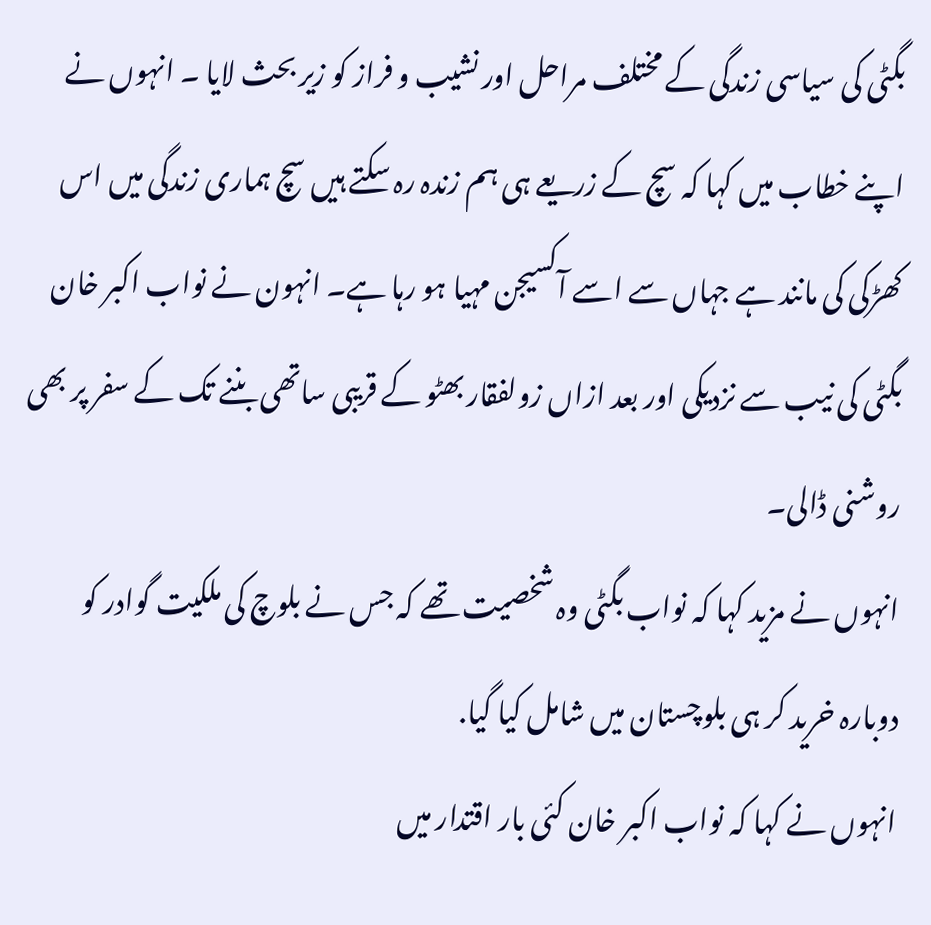بگٹی کی سیاسی زندگی کے مختلف مراحل اور نشیب و فراز کو زیر بحث لایا ۔ انہوں نے اپنے خطاب میں کہا کہ سچ کے زریعے ہی ہم زندہ رہ سکتے ہیں سچ ہماری زندگی میں اس کھڑکی کی مانند ہے جہاں سے اسے آکسیجن مہیا ہو رہا ہے۔ انہون نے نواب اکبر خان بگٹی کی نیب سے نزدیکی اور بعد ازاں زولفقار بھٹو کے قریبی ساتھی بننے تک کے سفر پر بھی روشنی ڈالی۔
انہوں نے مزید کہا کہ نواب بگٹی وہ شخصیت تھے کہ جس نے بلوچ کی ملکیت گوادر کو دوبارہ خرید کر ہی بلوچستان میں شامل کیا گیا.
انہوں نے کہا کہ نواب اکبر خان کئی بار اقتدار میں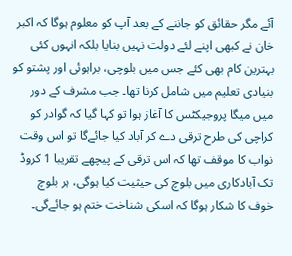آئے مگر حقائق کو جاننے کے بعد آپ کو معلوم ہوگا کہ اکبر خان نے کبھی اپنے لئے دولت نہیں بنایا بلکہ انہوں کئی بہترین کام بھی کئے جس میں بلوچی، براہوئی اور پشتو کو بنیادی تعلیم میں شامل کرنا تھا۔ جب مشرف کے دور میں میگا پروجیکٹس کا آغاز ہوا تو کہا گیا کہ گوادر کو کراچی کی طرح ترقی دے کر آباد کیا جائےگا تو اس وقت نواب کا موقف تھا کہ اس ترقی کے پیچھے تقریبا 1 کروڈ تک آبادکاری میں بلوچ کی حیثیت کیا ہوگی، ہر بلوچ خوف کا شکار ہوگا کہ اسکی شناخت ختم ہو جائےگی۔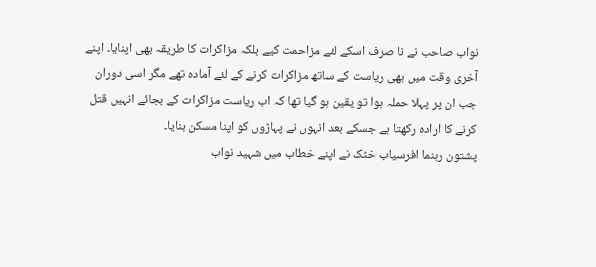نواب صاحب نے نا صرف اسکے لئے مزاحمت کیے بلکہ مزاکرات کا طریقہ بھی اپنایا۔ اپنے آخری وقت میں بھی ریاست کے ساتھ مزاکرات کرنے کے لئے آمادہ تھے مگر اسی دوران جب ان پر پہلا حملہ ہوا تو یقین ہو گیا تھا کہ اب ریاست مزاکرات کے بجائے انہیں قتل کرنے کا ارادہ رکھتا ہے جسکے بعد انہوں نے پہاڑوں کو اپنا مسکن بنایا۔
پشتون رہنما افرسیاب خٹک نے اپنے خطاب میں شہید نواب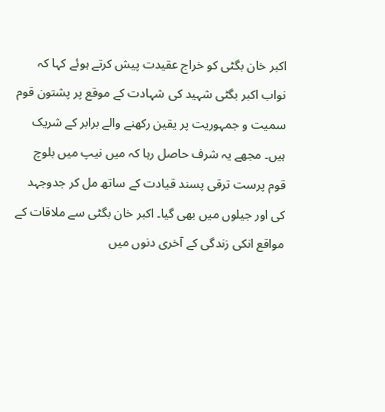اکبر خان بگٹی کو خراج عقیدت پیش کرتے ہوئے کہا کہ نواب اکبر بگٹی شہید کی شہادت کے موقع پر پشتون قوم سمیت و جمہوریت پر یقین رکھنے والے برابر کے شریک ہیں۔ مجھے یہ شرف حاصل رہا کہ میں نیپ میں بلوچ قوم پرست ترقی پسند قیادت کے ساتھ مل کر جدوجہد کی اور جیلوں میں بھی گیا۔ اکبر خان بگٹی سے ملاقات کے مواقع انکی زندگی کے آخری دنوں میں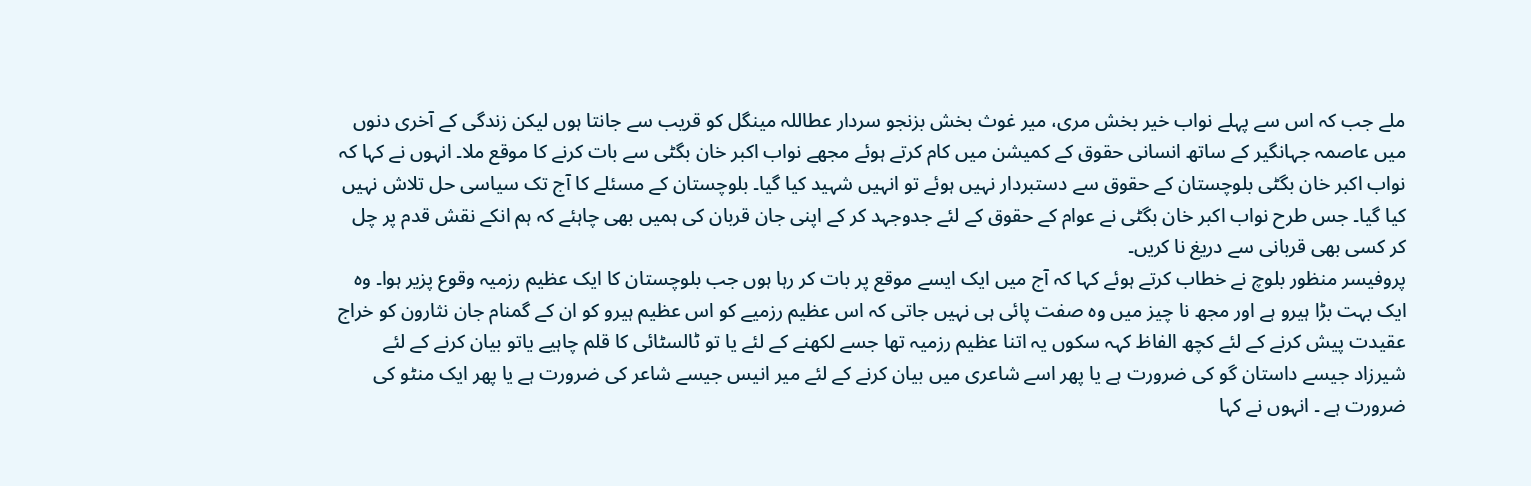ملے جب کہ اس سے پہلے نواب خیر بخش مری، میر غوث بخش بزنجو سردار عطاللہ مینگل کو قریب سے جانتا ہوں لیکن زندگی کے آخری دنوں میں عاصمہ جہانگیر کے ساتھ انسانی حقوق کے کمیشن میں کام کرتے ہوئے مجھے نواب اکبر خان بگٹی سے بات کرنے کا موقع ملا۔ انہوں نے کہا کہ نواب اکبر خان بگٹی بلوچستان کے حقوق سے دستبردار نہیں ہوئے تو انہیں شہید کیا گیا۔ بلوچستان کے مسئلے کا آج تک سیاسی حل تلاش نہیں کیا گیا۔ جس طرح نواب اکبر خان بگٹی نے عوام کے حقوق کے لئے جدوجہد کر کے اپنی جان قربان کی ہمیں بھی چاہئے کہ ہم انکے نقش قدم پر چل کر کسی بھی قربانی سے دریغ نا کریں۔
پروفیسر منظور بلوچ نے خطاب کرتے ہوئے کہا کہ آج میں ایک ایسے موقع پر بات کر رہا ہوں جب بلوچستان کا ایک عظیم رزمیہ وقوع پزیر ہوا۔ وہ ایک بہت بڑا ہیرو ہے اور مجھ نا چیز میں وہ صفت پائی ہی نہیں جاتی کہ اس عظیم رزمیے کو اس عظیم ہیرو کو ان کے گمنام جان نثارون کو خراج عقیدت پیش کرنے کے لئے کچھ الفاظ کہہ سکوں یہ اتنا عظیم رزمیہ تھا جسے لکھنے کے لئے یا تو ٹالسٹائی کا قلم چاہیے یاتو بیان کرنے کے لئے شیرزاد جیسے داستان گو کی ضرورت ہے یا پھر اسے شاعری میں بیان کرنے کے لئے میر انیس جیسے شاعر کی ضرورت ہے یا پھر ایک منٹو کی ضرورت ہے ۔ انہوں نے کہا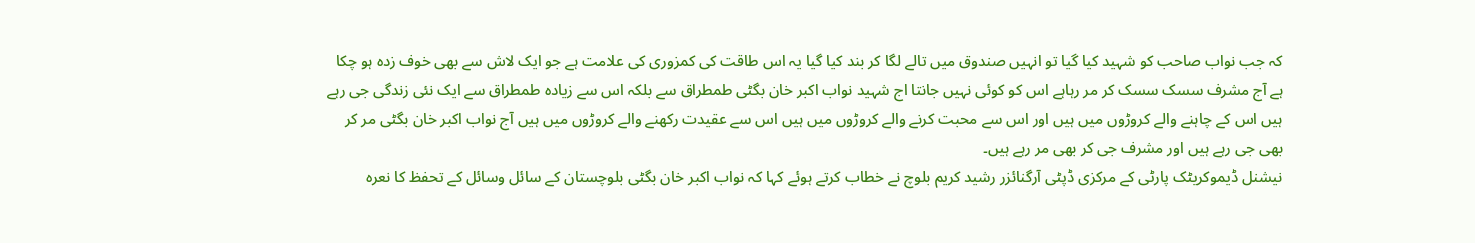کہ جب نواب صاحب کو شہید کیا گیا تو انہیں صندوق میں تالے لگا کر بند کیا گیا یہ اس طاقت کی کمزوری کی علامت ہے جو ایک لاش سے بھی خوف زدہ ہو چکا ہے آج مشرف سسک سسک کر مر رہاہے اس کو کوئی نہیں جانتا اج شہید نواب اکبر خان بگٹی طمطراق سے بلکہ اس سے زیادہ طمطراق سے ایک نئی زندگی جی رہے ہیں اس کے چاہنے والے کروڑوں میں ہیں اور اس سے محبت کرنے والے کروڑوں میں ہیں اس سے عقیدت رکھنے والے کروڑوں میں ہیں آج نواب اکبر خان بگٹی مر کر بھی جی رہے ہیں اور مشرف جی کر بھی مر رہے ہیں۔
نیشنل ڈیموکریٹک پارٹی کے مرکزی ڈپٹی آرگنائزر رشید کریم بلوچ نے خطاب کرتے ہوئے کہا کہ نواب اکبر خان بگٹی بلوچستان کے سائل وسائل کے تحفظ کا نعرہ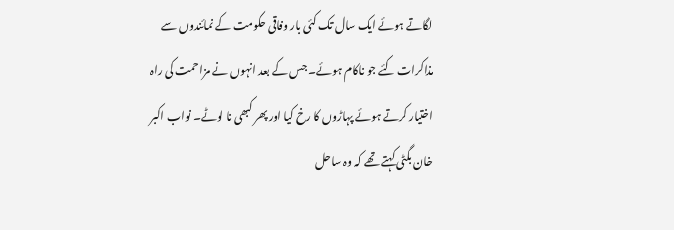لگاتے ہوئے ایک سال تک کئی بار وفاقی حکومت کے نمائندوں سے مذاکرات کئے جو ناکام ہوئے۔ جس کے بعد انہوں نے مزاحمت کی راہ اختیار کرتے ہوئے پہاڑوں کا رخ کیا اور پھر کبھی نا لوٹے۔ نواب اکبر خان بگٹی کہتے تھے کہ وہ ساحل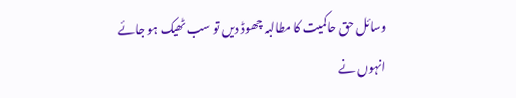وسائل حق حاکمیت کا مطالبہ چھوڈ دیں تو سب ٹھیک ہو جائے
انہوں نے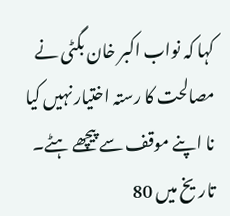کہا کہ نواب اکبر خان بگٹی نے مصالحت کا رستہ اختیار نہیں کیا نا اپنے موقف سے پیچھے ہٹے۔ تاریخ میں 80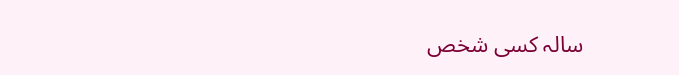سالہ کسی شخص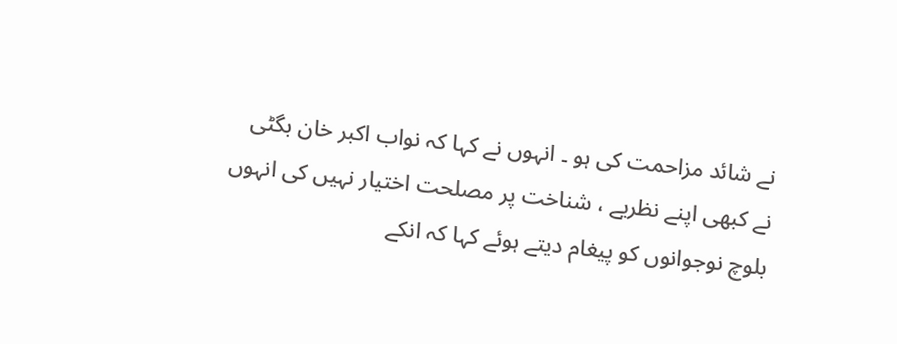نے شائد مزاحمت کی ہو ۔ انہوں نے کہا کہ نواب اکبر خان بگٹی نے کبھی اپنے نظریے ، شناخت پر مصلحت اختیار نہیں کی انہوں بلوچ نوجوانوں کو پیغام دیتے ہوئے کہا کہ انکے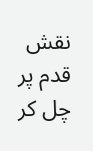نقش قدم پر چل کر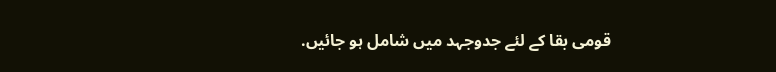قومی بقا کے لئے جدوجہد میں شامل ہو جائیں.